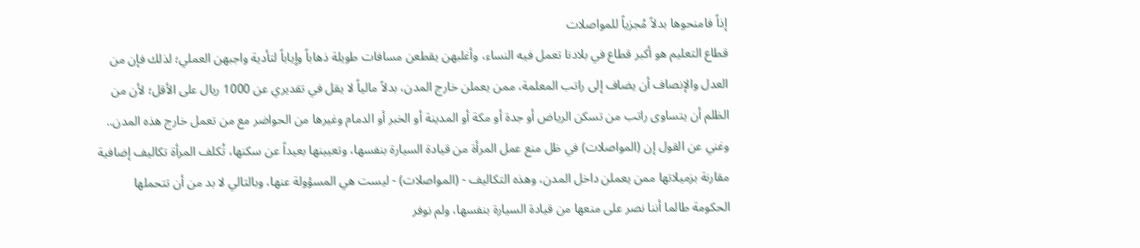إذاً فامنحوها بدلاً مُجزياً للمواصلات
قطاع التعليم هو أكبر قطاع في بلادنا تعمل فيه النساء، وأغلبهن يقطعن مسافات طويلة ذهاباً وإياباً لتأدية واجبهن العملي؛ لذلك فإن من العدل والإنصاف أن يضاف إلى راتب المعلمة، ممن يعملن خارج المدن، بدلاً مالياً لا يقل في تقديري عن 1000 ريال على الأقل؛ لأن من الظلم أن يتساوى راتب من تسكن الرياض أو جدة أو مكة أو المدينة أو الخبر أو الدمام وغيرها من الحواضر مع من تعمل خارج هذه المدن.. وغني عن القول إن (المواصلات) في ظل منع عمل المرأة من قيادة السيارة بنفسها، وتعيينها بعيداً عن سكنها، تُكلف المرأة تكاليف إضافية مقارنة بزميلاتها ممن يعملن داخل المدن، وهذه التكاليف - (المواصلات) - ليست هي المسؤولة عنها، وبالتالي لا بد من أن تتحملها الحكومة طالما أننا نصر على منعها من قيادة السيارة بنفسها، ولم نوفر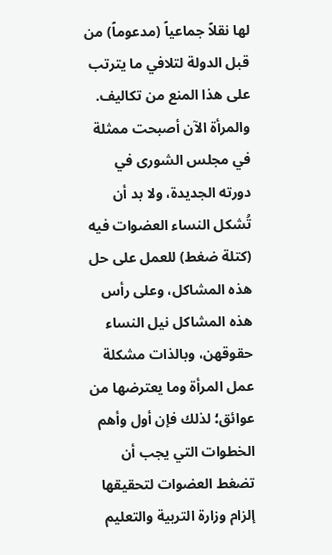لها نقلاً جماعياً (مدعوماً) من قبل الدولة لتلافي ما يترتب على هذا المنع من تكاليف.
والمرأة الآن أصبحت ممثلة في مجلس الشورى في دورته الجديدة، ولا بد أن تُشكل النساء العضوات فيه (كتلة ضغط) للعمل على حل هذه المشاكل، وعلى رأس هذه المشاكل نيل النساء حقوقهن، وبالذات مشكلة عمل المرأة وما يعترضها من عوائق؛ لذلك فإن أول وأهم الخطوات التي يجب أن تضغط العضوات لتحقيقها إلزام وزارة التربية والتعليم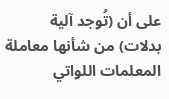على أن (تُوجد آلية بدلات) من شأنها معاملة المعلمات اللواتي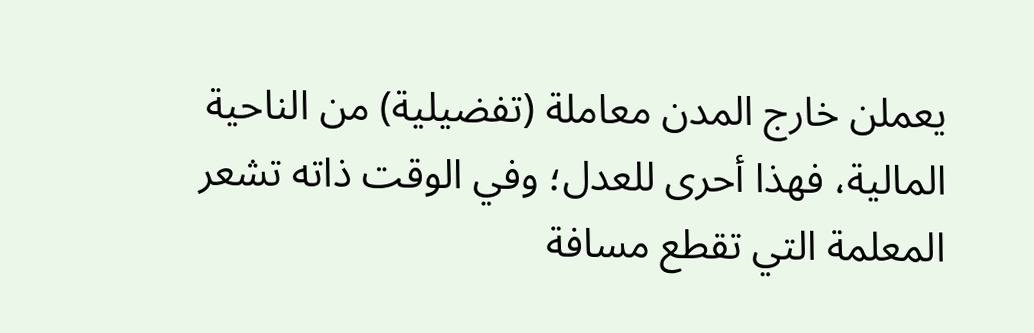يعملن خارج المدن معاملة (تفضيلية) من الناحية المالية، فهذا أحرى للعدل؛ وفي الوقت ذاته تشعر المعلمة التي تقطع مسافة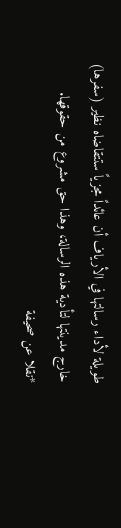طويلة لأداء رسالتها في الأرياف أن عائداً مجزياً ستتقاضاه نظير (سفرها) خارج مدينتها لتأدية هذه الرسالة، وهذا حق مشروع من حقوقها.
*نقلا عن صحيفة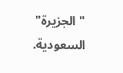"الجزيرة" السعودية.